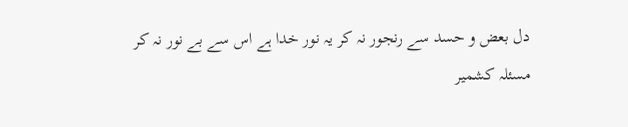دل بعض و حسد سے رنجور نہ کر یہ نور خدا ہے اس سے بے نور نہ کر
مسئلہ کشمیر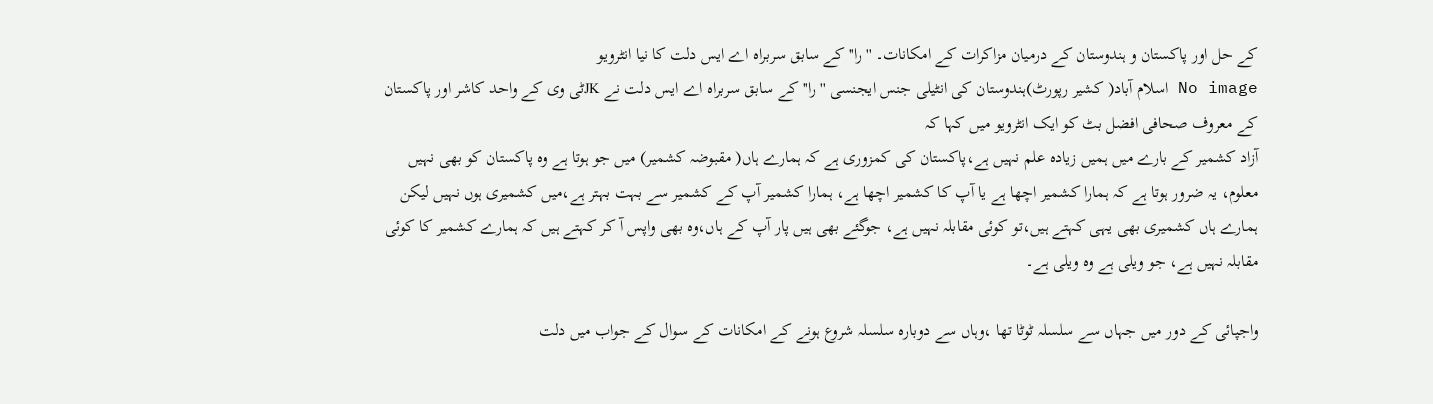کے حل اور پاکستان و ہندوستان کے درمیان مزاکرات کے امکانات۔ '' را'' کے سابق سربراہ اے ایس دلت کا نیا انٹرویو
No image اسلام آباد( کشیر رپورٹ)ہندوستان کی انٹیلی جنس ایجنسی '' را'' کے سابق سربراہ اے ایس دلت نے JKٹی وی کے واحد کاشر اور پاکستان کے معروف صحافی افضل بٹ کو ایک انٹرویو میں کہا کہ
آزاد کشمیر کے بارے میں ہمیں زیادہ علم نہیں ہے،پاکستان کی کمزوری ہے کہ ہمارے ہاں( مقبوضہ کشمیر) میں جو ہوتا ہے وہ پاکستان کو بھی نہیں معلوم، یہ ضرور ہوتا ہے کہ ہمارا کشمیر اچھا ہے یا آپ کا کشمیر اچھا ہے، ہمارا کشمیر آپ کے کشمیر سے بہت بہتر ہے،میں کشمیری ہوں نہیں لیکن ہمارے ہاں کشمیری بھی یہی کہتے ہیں،تو کوئی مقابلہ نہیں ہے، جوگئے بھی ہیں پار آپ کے ہاں،وہ بھی واپس آ کر کہتے ہیں کہ ہمارے کشمیر کا کوئی مقابلہ نہیں ہے، جو ویلی ہے وہ ویلی ہے۔

واجپائی کے دور میں جہاں سے سلسلہ ٹوٹا تھا ،وہاں سے دوبارہ سلسلہ شروع ہونے کے امکانات کے سوال کے جواب میں دلت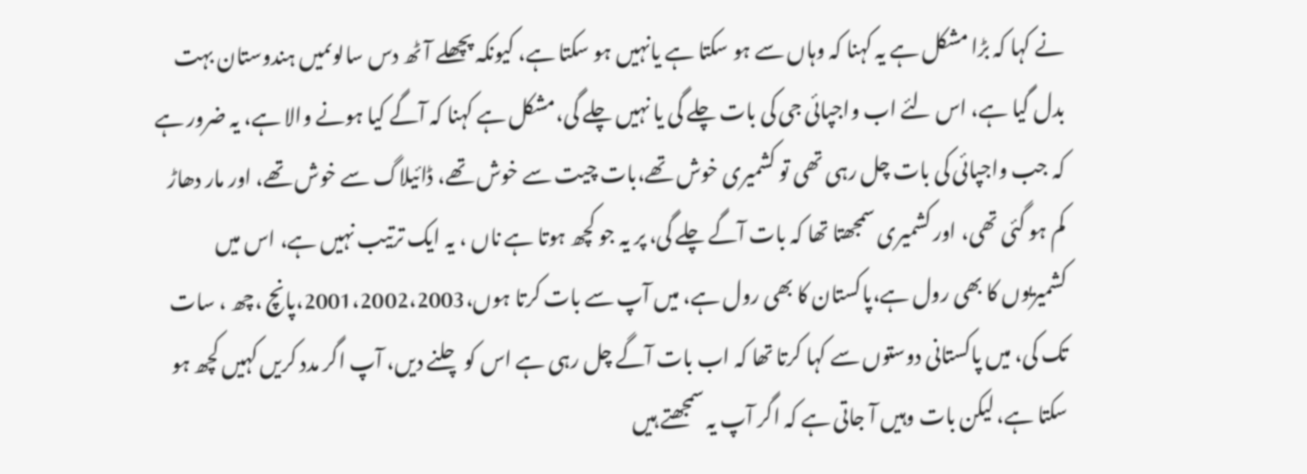نے کہا کہ بڑا مشکل ہے یہ کہنا کہ وہاں سے ہو سکتا ہے یانہیں ہو سکتا ہے، کیونکہ پچھلے آٹھ دس سالوںمیں ہندوستان بہت بدل گیا ہے، اس لئے اب واجپائی جی کی بات چلے گی یا نہیں چلے گی،مشکل ہے کہنا کہ آگے کیا ہونے والا ہے، یہ ضرور ہے کہ جب واجپائی کی بات چل رہی تھی تو کشمیری خوش تھے،بات چیت سے خوش تھے، ڈائیلاگ سے خوش تھے، اور مار دھاڑ کم ہو گئی تھی، اور کشمیری سمجھتا تھا کہ بات آگے چلے گی، پر یہ جو کچھ ہوتا ہے ناں ، یہ ایک ترتیب نہیں ہے، اس میں کشمیریوں کا بھی رول ہے،پاکستان کا بھی رول ہے، میں آپ سے بات کرتا ہوں،2001،2002،2003،پانچ ،چھ ، سات تک کی، میں پاکستانی دوستوں سے کہا کرتا تھا کہ اب بات آگے چل رہی ہے اس کو چلنے دیں، آپ اگر مدد کریں کہیں کچھ ہو سکتا ہے، لیکن بات وہیں آ جاتی ہے کہ اگر آپ یہ سمجھتے ہیں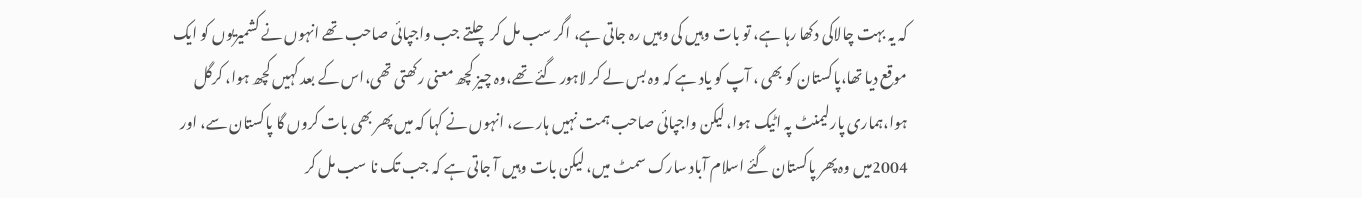کہ یہ بہت چالاکی دکھا رہا ہے، تو بات وہیں کی وہیں رہ جاتی ہے، اگر سب مل کر چلتے جب واجپائی صاحب تھے انہوں نے کشمیریوں کو ایک موقع دیا تھا،پاکستان کو بھی ، آپ کو یاد ہے کہ وہ بس لے کر لاہور گئے تھے،وہ چیز کچھ معنی رکھتی تھی،اس کے بعد کہیں کچھ ہوا، کرگل ہوا،ہماری پارلیمنٹ پہ اٹیک ہوا، لیکن واجپائی صاحب ہمت نہیں ہارے، انہوں نے کہا کہ میں پھر بھی بات کروں گا پاکستان سے، اور 2004میں وہ پھر پاکستان گئے اسلام آباد سارک سمٹ میں، لیکن بات وہیں آ جاتی ہے کہ جب تک نا سب مل کر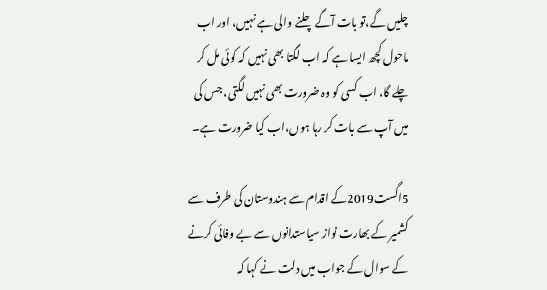چلیں گے،تو بات آگے چلنے والی ہے نہیں، اور اب ماحول کچھ ایسا ہے کہ اب لگتا بھی نہیں کہ کوئی مل کر چلے گا، اب کسی کو وہ ضرورت بھی نہیں لگتی، جس کی میں آپ سے بات کر رہا ہوں،اب کیا ضرورت ہے۔

5اگست2019کے اقدام سے ہندوستان کی طرف سے کشمیر کے بھارت نواز سیاستدانوں سے بے وفائی کرنے کے سوال کے جواب میں دلت نے کہا کہ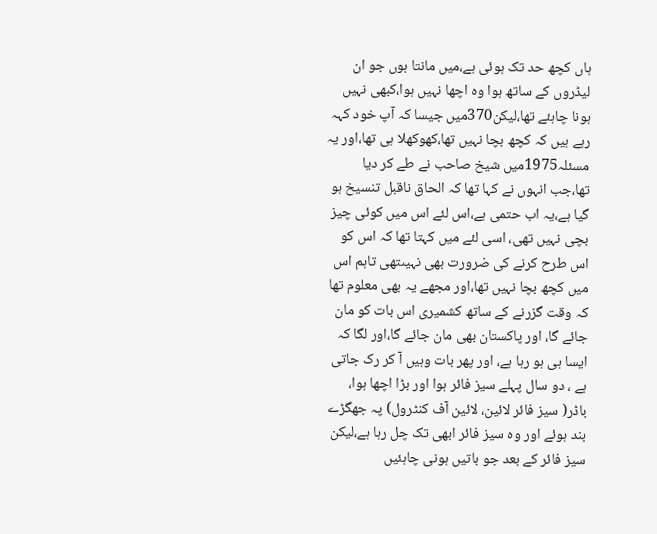ہاں کچھ حد تک ہوئی ہے،میں مانتا ہوں جو ان لیڈروں کے ساتھ ہوا وہ اچھا نہیں ہوا،کبھی نہیں ہونا چاہئے تھا،لیکن370میں جیسا کہ آپ خود کہہ رہے ہیں کہ کچھ بچا نہیں تھا،کھوکھلا ہی تھا،اور یہ مسئلہ1975میں شیخ صاحب نے طے کر دیا تھا،جب انہوں نے کہا تھا کہ الحاق ناقبل تنسیخ ہو گیا ہے،یہ اب حتمی ہے،اس لئے اس میں کوئی چیز بچی نہیں تھی، اسی لئے میں کہتا تھا کہ اس کو اس طرح کرنے کی ضرورت بھی نہیںتھی تاہم اس میں کچھ بچا نہیں تھا،اور مجھے یہ بھی معلوم تھا کہ وقت گزرنے کے ساتھ کشمیری اس بات کو مان جائے گا، اور پاکستان بھی مان جائے گا،اور لگا کہ ایسا ہی ہو رہا ہے، اور پھر بات وہیں آ کر رک جاتی ہے ، دو سال پہلے سیز فائر ہوا اور بڑا اچھا ہوا، باڈر( سیز فائر لائین، لائین آف کنٹرول) پہ جھگڑے بند ہوئے اور وہ سیز فائر ابھی تک چل رہا ہے،لیکن سیز فائر کے بعد جو باتیں ہونی چاہئیں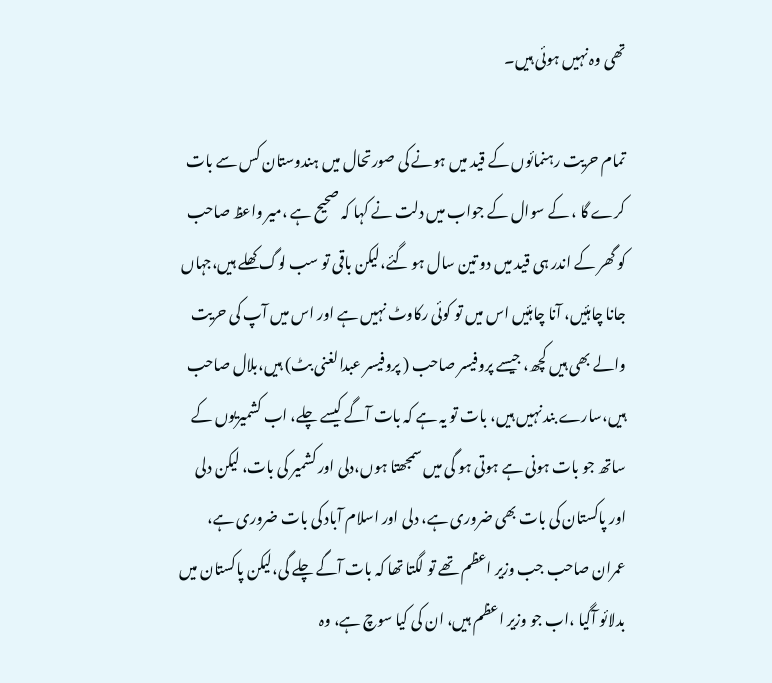تھی وہ نہیں ہوئی ہیں۔

تمام حریت رہنمائوں کے قید میں ہونے کی صورتحال میں ہندوستان کس سے بات کرے گا ، کے سوال کے جواب میں دلت نے کہا کہ صحیح ہے ،میر واعظ صاحب کو گھر کے اندر ہی قید میں دو تین سال ہو گئے،لیکن باقی تو سب لوگ کھلے ہیں،جہاں جانا چاہئیں، آنا چاہئیں اس میں تو کوئی رکاوٹ نہیں ہے اور اس میں آپ کی حریت والے بھی ہیں کچھ، جیسے پروفیسر صاحب ( پروفیسر عبدالغنی بٹ) ہیں،بلال صاحب ہیں،سارے بند نہیں ہیں، بات تو یہ ہے کہ بات آگے کیسے چلے، اب کشمیریوں کے ساتھ جو بات ہونی ہے ہوتی ہو گی میں سمجھتا ہوں،دلی اور کشمیر کی بات، لیکن دلی اور پاکستان کی بات بھی ضروری ہے، دلی اور اسلام آباد کی بات ضروری ہے، عمران صاحب جب وزیر اعظم تھے تو لگتا تھا کہ بات آگے چلے گی،لیکن پاکستان میں بدلائو آگیا ،اب جو وزیر اعظم ہیں، ان کی کیا سوچ ہے، وہ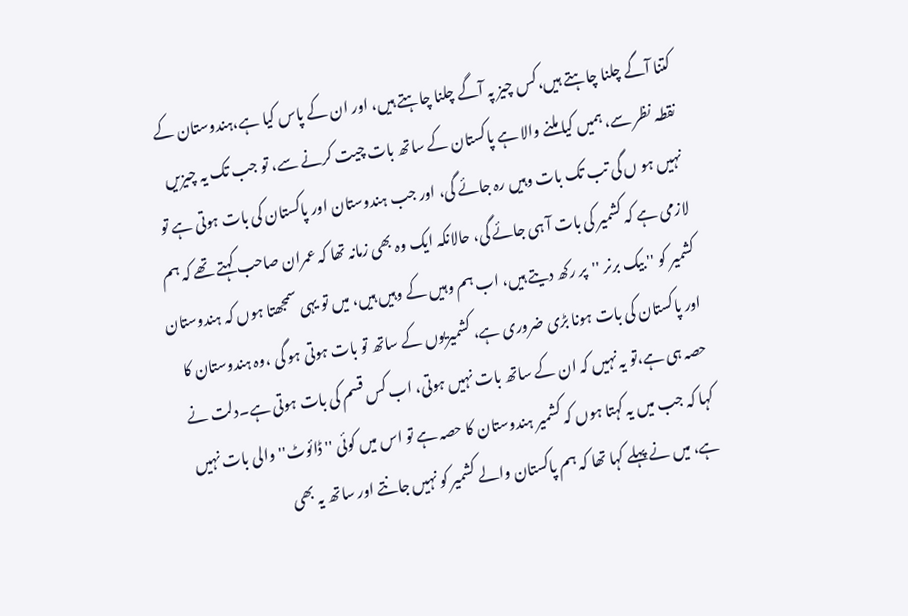کتنا آگے چلنا چاہتے ہیں،کس چیز پہ آگے چلنا چاہتے ہیں، اور ان کے پاس کیا ہے،ہندوستان کے نقطہ نظر سے، ہمیں کیا ملنے والا ہے پاکستان کے ساتھ بات چیت کرنے سے، تو جب تک یہ چیزیں نہیں ہو ں گی تب تک بات وہیں رہ جائے گی، اور جب ہندوستان اور پاکستان کی بات ہوتی ہے تو لازمی ہے کہ کشمیر کی بات آ ہی جائے گی، حالانکہ ایک وہ بھی زمانہ تھا کہ عمران صاحب کہتے تھے کہ ہم کشمیر کو '' بیک برنر ''پر رکھ دیتے ہیں، اب ہم وہیں کے وہیں ہیں، میں تو یہی سمجھتا ہوں کہ ہندوستان اور پاکستان کی بات ہونا بڑی ضروری ہے، کشمیریوں کے ساتھ تو بات ہوتی ہو گی ،وہ ہندوستان کا حصہ ہی ہے،تو یہ نہیں کہ ان کے ساتھ بات نہیں ہوتی، اب کس قسم کی بات ہوتی ہے۔دلت نے کہا کہ جب میں یہ کہتا ہوں کہ کشمیر ہندوستان کا حصہ ہے تو اس میں کوئی '' ڈائوٹ'' والی بات نہیں ہے، میں نے پہلے کہا تھا کہ ہم پاکستان والے کشمیر کو نہیں جانتے اور ساتھ یہ بھی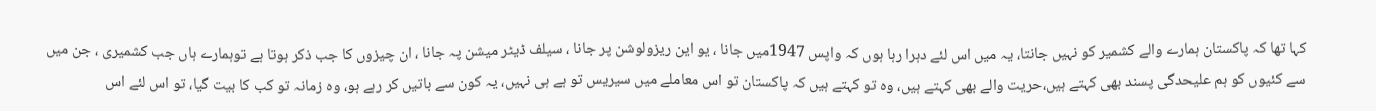کہا تھا کہ پاکستان ہمارے والے کشمیر کو نہیں جانتا، یہ میں اس لئے دہرا رہا ہوں کہ واپس 1947میں جانا ، یو این ریزولوشن پر جانا ، سیلف ڈیٹر میشن پہ جانا ، ان چیزوں کا جب ذکر ہوتا ہے توہمارے ہاں جب کشمیری ، جن میں سے کئیوں کو ہم علیحدگی پسند بھی کہتے ہیں،حریت والے بھی کہتے ہیں، وہ تو کہتے ہیں کہ پاکستان تو اس معاملے میں سیریس تو ہے ہی نہیں، یہ کون سے باتیں کر رہے ہو، وہ زمانہ تو کب کا بیت گیا، تو اس لئے اس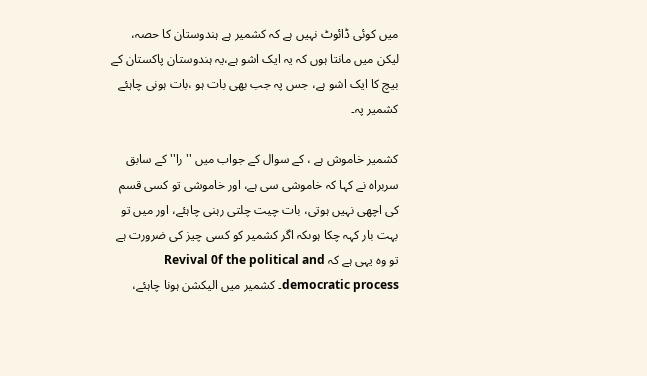میں کوئی ڈائوٹ نہیں ہے کہ کشمیر ہے ہندوستان کا حصہ، لیکن میں مانتا ہوں کہ یہ ایک اشو ہے،یہ ہندوستان پاکستان کے بیچ کا ایک اشو ہے، جس پہ جب بھی بات ہو ،بات ہونی چاہئے کشمیر پہ۔

کشمیر خاموش ہے ، کے سوال کے جواب میں '' را'' کے سابق سربراہ نے کہا کہ خاموشی سی ہے، اور خاموشی تو کسی قسم کی اچھی نہیں ہوتی، بات چیت چلتی رہنی چاہئے، اور میں تو بہت بار کہہ چکا ہوںکہ اگر کشمیر کو کسی چیز کی ضرورت ہے تو وہ یہی ہے کہ Revival 0f the political and democratic process۔ کشمیر میں الیکشن ہونا چاہئے،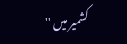کشمیر میں ''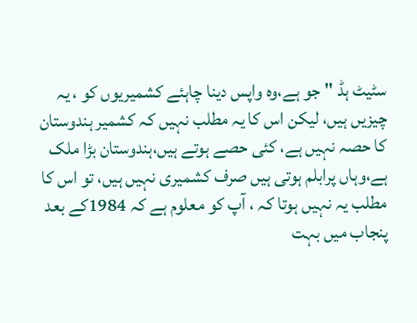سٹیٹ ہڈ '' جو ہے،وہ واپس دینا چاہئے کشمیریوں کو ، یہ چیزیں ہیں، لیکن اس کا یہ مطلب نہیں کہ کشمیر ہندوستان کا حصہ نہیں ہے، کئی حصے ہوتے ہیں،ہندوستان بڑا ملک ہے،وہاں پرابلم ہوتی ہیں صرف کشمیری نہیں ہیں، تو اس کا مطلب یہ نہیں ہوتا کہ ، آپ کو معلوم ہے کہ 1984کے بعد پنجاب میں بہت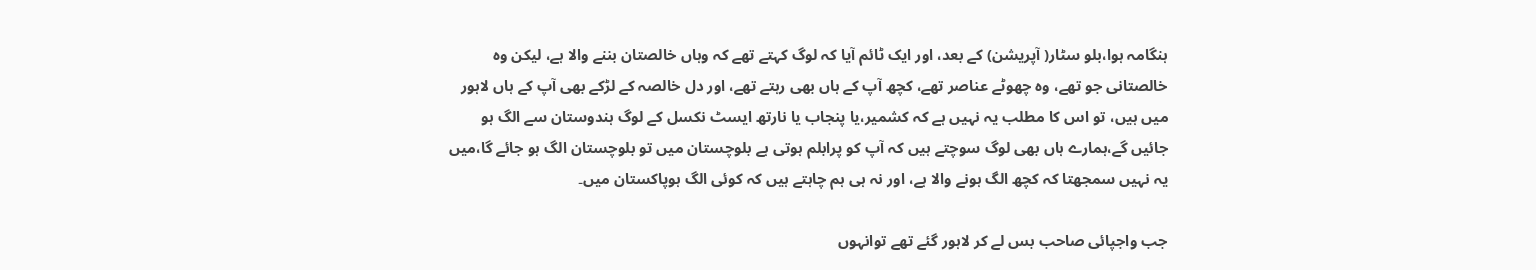ہنگامہ ہوا،بلو سٹار( آپریشن) کے بعد، اور ایک ٹائم آیا کہ لوگ کہتے تھے کہ وہاں خالصتان بننے والا ہے، لیکن وہ خالصتانی جو تھے، وہ چھوٹے عناصر تھے، کچھ آپ کے ہاں بھی رہتے تھے، اور دل خالصہ کے لڑکے بھی آپ کے ہاں لاہور میں ہیں، تو اس کا مطلب یہ نہیں ہے کہ کشمیر،یا پنجاب یا نارتھ ایسٹ نکسل کے لوگ ہندوستان سے الگ ہو جائیں گے،ہمارے ہاں بھی لوگ سوچتے ہیں کہ آپ کو پرابلم ہوتی ہے بلوچستان میں تو بلوچستان الگ ہو جائے گا،میں یہ نہیں سمجھتا کہ کچھ الگ ہونے والا ہے، اور نہ ہی ہم چاہتے ہیں کہ کوئی الگ ہوپاکستان میں۔

جب واجپائی صاحب بس لے کر لاہور گئے تھے توانہوں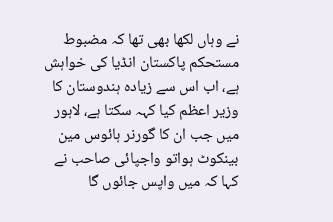نے وہاں لکھا بھی تھا کہ مضبوط مستحکم پاکستان انڈیا کی خواہش ہے، اب اس سے زیادہ ہندوستان کا وزیر اعظم کیا کہہ سکتا ہے، لاہور میں جب ان کا گورنر ہائوس مین بینکوٹ ہواتو واجپائی صاحب نے کہا کہ میں واپس جائوں گا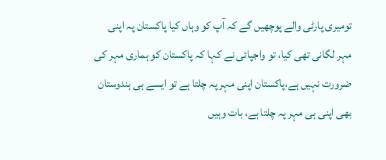تومیری پارٹی والے پوچھیں گے کہ آپ کو وہاں کیا پاکستان پہ اپنی مہر لگانی تھی کیا، تو واجپائی نے کہا کہ پاکستان کو ہماری مہر کی ضرورت نہیں ہے،پاکستان اپنی مہر پہ چلتا ہے تو ایسے ہی ہندوستان بھی اپنی ہی مہر پہ چلتا ہے، بات وہیں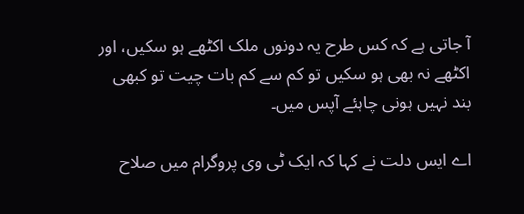آ جاتی ہے کہ کس طرح یہ دونوں ملک اکٹھے ہو سکیں، اور اکٹھے نہ بھی ہو سکیں تو کم سے کم بات چیت تو کبھی بند نہیں ہونی چاہئے آپس میں۔

اے ایس دلت نے کہا کہ ایک ٹی وی پروگرام میں صلاح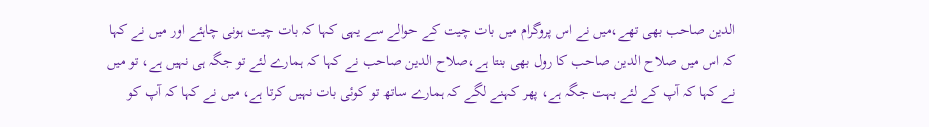الدین صاحب بھی تھے،میں نے اس پروگرام میں بات چیت کے حوالے سے یہی کہا کہ بات چیت ہونی چاہئے اور میں نے کہا کہ اس میں صلاح الدین صاحب کا رول بھی بنتا ہے،صلاح الدین صاحب نے کہا کہ ہمارے لئے تو جگہ ہی نہیں ہے، تو میں نے کہا کہ آپ کے لئے بہت جگہ ہے، پھر کہنے لگے کہ ہمارے ساتھ تو کوئی بات نہیں کرتا ہے، میں نے کہا کہ آپ کو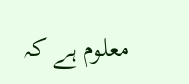معلوم ہے کہ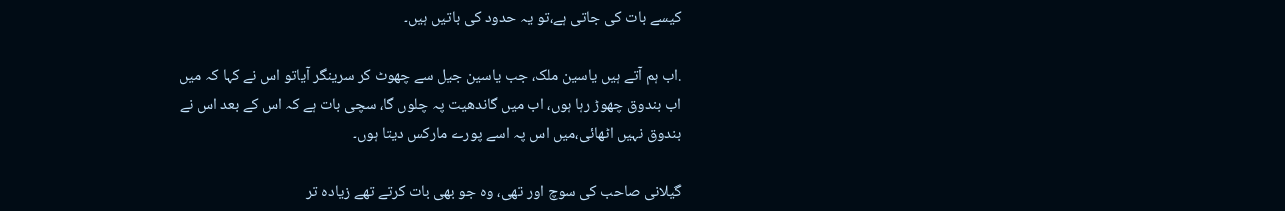کیسے بات کی جاتی ہے،تو یہ حدود کی باتیں ہیں۔

.اب ہم آتے ہیں یاسین ملک، جب یاسین جیل سے چھوٹ کر سرینگر آیاتو اس نے کہا کہ میں اب بندوق چھوڑ رہا ہوں، اب میں گاندھیت پہ چلوں گا، سچی بات ہے کہ اس کے بعد اس نے بندوق نہیں اٹھائی،میں اس پہ اسے پورے مارکس دیتا ہوں۔

گیلانی صاحب کی سوچ اور تھی، وہ جو بھی بات کرتے تھے زیادہ تر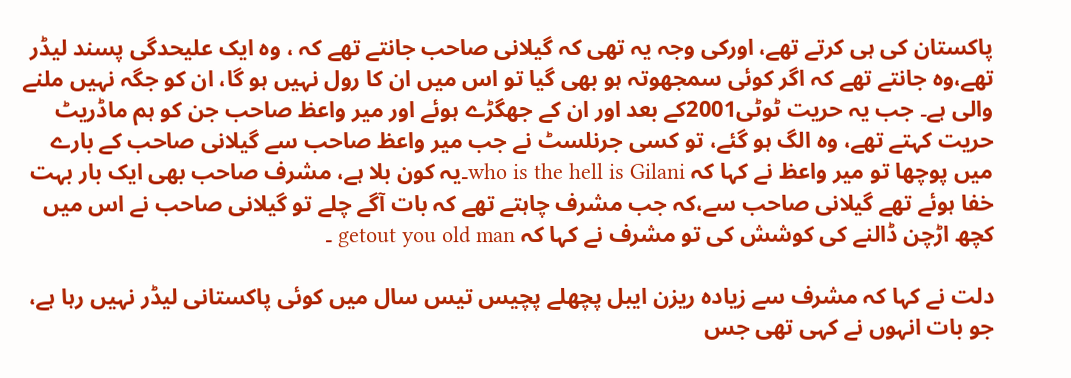پاکستان کی ہی کرتے تھے، اورکی وجہ یہ تھی کہ گیلانی صاحب جانتے تھے کہ ، وہ ایک علیحدگی پسند لیڈر تھے،وہ جانتے تھے کہ اگر کوئی سمجھوتہ ہو بھی گیا تو اس میں ان کا رول نہیں ہو گا، ان کو جگہ نہیں ملنے والی ہے۔ جب یہ حریت ٹوٹی2001کے بعد اور ان کے جھگڑے ہوئے اور میر واعظ صاحب جن کو ہم ماڈریٹ حریت کہتے تھے، وہ الگ ہو گئے، تو کسی جرنلسٹ نے جب میر واعظ صاحب سے گیلانی صاحب کے بارے میں پوچھا تو میر واعظ نے کہا کہ who is the hell is Gilani۔یہ کون بلا ہے، مشرف صاحب بھی ایک بار بہت خفا ہوئے تھے گیلانی صاحب سے،کہ جب مشرف چاہتے تھے کہ بات آگے چلے تو گیلانی صاحب نے اس میں کچھ اڑچن ڈالنے کی کوشش کی تو مشرف نے کہا کہ getout you old man ۔

دلت نے کہا کہ مشرف سے زیادہ ریزن ایبل پچھلے پچیس تیس سال میں کوئی پاکستانی لیڈر نہیں رہا ہے، جو بات انہوں نے کہی تھی جس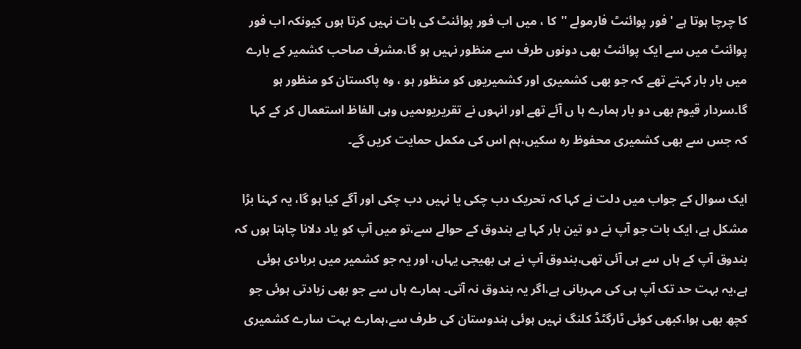کا چرچا ہوتا ہے ' فور پوائنٹ فارمولے ''کا ، میں اب فور پوائنٹ کی بات نہیں کرتا ہوں کیونکہ اب فور پوائنٹ میں سے ایک پوائنٹ بھی دونوں طرف سے منظور نہیں ہو گا،مشرف صاحب کشمیر کے بارے میں بار بار کہتے تھے کہ جو بھی کشمیری اور کشمیریوں کو منظور ہو ، وہ پاکستان کو منظور ہو گا۔سردار قیوم بھی دو بار ہمارے ہا ں آئے تھے اور انہوں نے تقریریوںمیں وہی الفاظ استعمال کر کے کہا کہ جس سے بھی کشمیری محفوظ رہ سکیں،ہم اس کی مکمل حمایت کریں گے۔

ایک سوال کے جواب میں دلت نے کہا کہ تحریک دب چکی یا نہیں دب چکی اور آگے کیا ہو گا، یہ کہنا بڑا مشکل ہے، ایک بات جو آپ نے دو تین بار کہا ہے بندوق کے حوالے سے،تو میں آپ کو یاد دلانا چاہتا ہوں کہ بندوق آپ کے ہاں سے ہی آئی تھی،بندوق آپ نے ہی بھیجی یہاں، اور یہ جو کشمیر میں بربادی ہوئی ہے،یہ بہت حد تک آپ ہی کی مہربانی ہے،اگر یہ بندوق نہ آتی۔ ہمارے ہاں سے جو بھی زیادتی ہوئی جو کچھ بھی ہوا،کبھی کوئی ٹارگٹڈ کلنگ نہیں ہوئی ہندوستان کی طرف سے،ہمارے بہت سارے کشمیری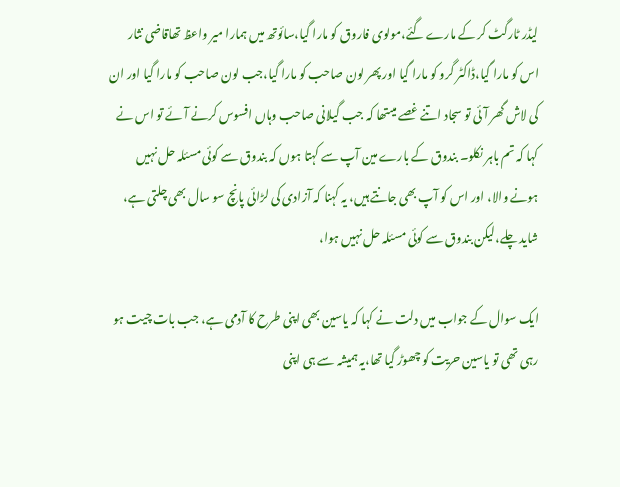لیڈر ٹارگٹ کر کے مارے گئے،مولوی فاروق کو مارا گیا،سائوتھ میں ہمارا میر واعظ تھاقاضی نثار اس کو مارا گیا،ڈاکٹر گرو کو مارا گیا اور پھر لون صاحب کو مارا گیا،جب لون صاحب کو مارا گیا اور ان کی لاش گھر آئی تو سجاد اتنے غصے میںتھا کہ جب گیلانی صاحب وہاں افسوس کرنے آئے تو اس نے کہا کہ تم باہر نکلو۔ بندوق کے بارے مین آپ سے کہتا ہوں کہ بندوق سے کوئی مسئلہ حل نہیں ہونے والا، اور اس کو آپ بھی جانتے ہیں، یہ کہنا کہ آزادی کی لڑائی پانچ سو سال بھی چلتی ہے، شاید چلے،لیکن بندوق سے کوئی مسئلہ حل نہیں ہوا،

ایک سوال کے جواب میں دلت نے کہا کہ یاسین بھی اپنی طرح کا آدمی ہے، جب بات چیت ہو رہی تھی تو یاسین حریت کو چھوڑ گیا تھا،یہ ہمیشہ سے ہی اپنی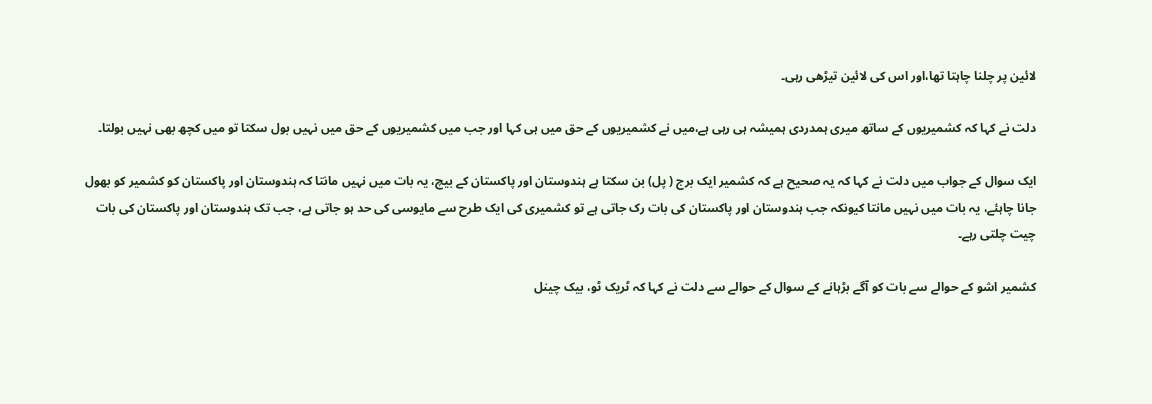لائین پر چلنا چاہتا تھا،اور اس کی لائین تیڑھی رہی۔

دلت نے کہا کہ کشمیریوں کے ساتھ میری ہمدردی ہمیشہ ہی رہی ہے،میں نے کشمیریوں کے حق میں ہی کہا اور جب میں کشمیریوں کے حق میں نہیں بول سکتا تو میں کچھ بھی نہیں بولتا۔

ایک سوال کے جواب میں دلت نے کہا کہ یہ صحیح ہے کہ کشمیر ایک برج ( پل) بن سکتا ہے ہندوستان اور پاکستان کے بیچ، یہ بات میں نہیں مانتا کہ ہندوستان اور پاکستان کو کشمیر کو بھول جانا چاہئے، یہ بات میں نہیں مانتا کیونکہ جب ہندوستان اور پاکستان کی بات رک جاتی ہے تو کشمیری کی ایک طرح سے مایوسی کی حد ہو جاتی ہے، جب تک ہندوستان اور پاکستان کی بات چیت چلتی رہے۔

کشمیر اشو کے حوالے سے بات کو آگے بڑہانے کے سوال کے حوالے سے دلت نے کہا کہ ٹریک ٹو، بیک چینل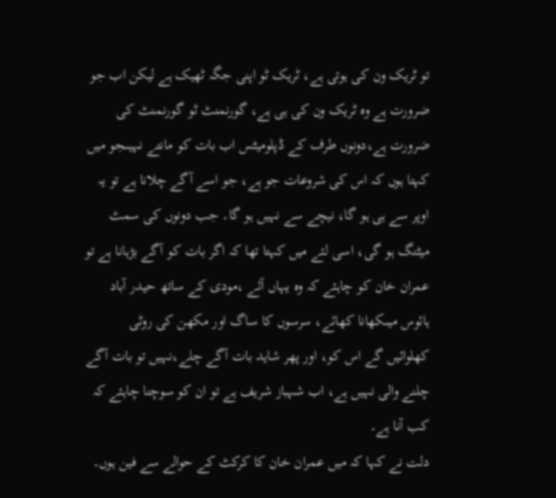تو ٹریک ون کی ہوتی ہے، ٹریک ٹو اپنی جگہ ٹھیک ہے لیکن اب جو ضرورت ہے وہ ٹریک ون کی ہی ہے، گورنمنٹ ٹو گورنمنٹ کی ضرورت ہے،دونوں طرف کے ڈپلومیٹس اب بات کو مانتے نہیںجو میں کہتا ہوں کہ اس کی شروعات جو ہے، جو اسے آگے چلانا ہے تو یہ اوپر سے ہی ہو گا، نیچے سے نہیں ہو گا۔ جب دونوں کی سمٹ میٹنگ ہو گی، اسی لئے میں کہتا تھا کہ اگر بات کو آگے بڑہانا ہے تو عمران خان کو چاہئے کہ وہ یہاں آئے ،مودی کے ساتھ حیدر آباد ہائوس میںکھانا کھائے، سرسوں کا ساگ اور مکھن کی روٹی کھلوائیں گے اس کو، اور پھر شاید بات آگے چلے،نہیں تو بات آگے چلنے والی نہیں ہے، اب شہباز شریف ہے تو ان کو سوچنا چاہئے کہ کب آنا ہے۔
دلت نے کہا کہ میں عمران خان کا کرکٹ کے حوالے سے فین ہوں۔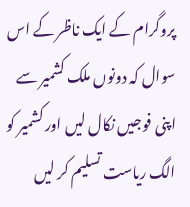پروگرام کے ایک ناظر کے اس سوال کہ دونوں ملک کشمیر سے اپنی فوجیں نکال لیں اور کشمیر کو الگ ریاست تسلیم کر لیں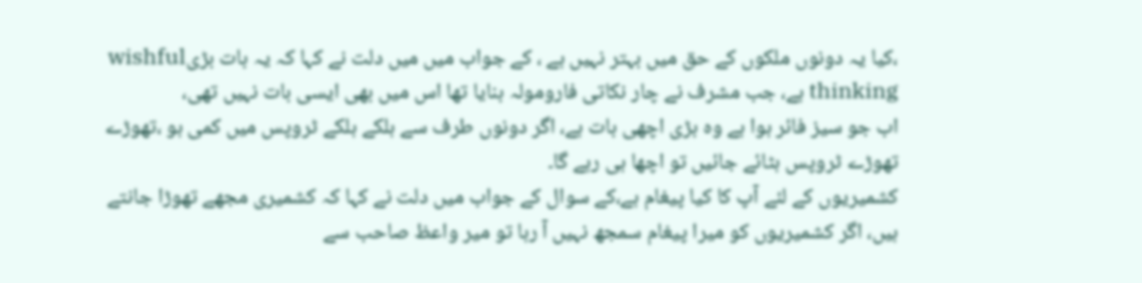،کیا یہ دونوں ملکوں کے حق میں بہتر نہیں ہے ، کے جواب میں میں دلت نے کہا کہ یہ بات بڑیwishful thinking ہے، جب مشرف نے چار نکاتی فارومولہ بنایا تھا اس میں بھی ایسی بات نہیں تھی،
اب جو سیز فائر ہوا ہے وہ بڑی اچھی بات ہے، اگر دونوں طرف سے ہلکے ہلکے ٹروپس میں کمی ہو ،تھوڑے تھوڑے ٹروپس ہٹائے جائیں تو اچھا ہی رہے گا۔
کشمیریوں کے لئے آپ کا کیا پیغام ہے،کے سوال کے جواب میں دلت نے کہا کہ کشمیری مجھے تھوڑا جانتے ہیں، اگر کشمیریوں کو میرا پیغام سمجھ نہیں آ رہا تو میر واعظ صاحب سے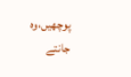پوچھیں،وہ جانتے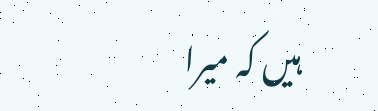ہیں کہ میرا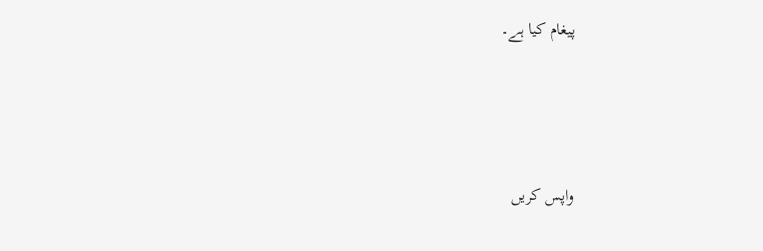پیغام کیا ہے۔





واپس کریں